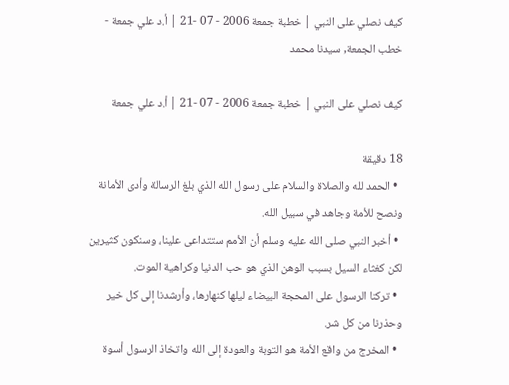كيف نصلي على النبي | خطبة جمعة 2006 - 07 -21 | أ.د علي جمعة - خطب الجمعة, سيدنا محمد

كيف نصلي على النبي | خطبة جمعة 2006 - 07 -21 | أ.د علي جمعة

18 دقيقة
  • الحمد لله والصلاة والسلام على رسول الله الذي بلغ الرسالة وأدى الأمانة ونصح للأمة وجاهد في سبيل الله.
  • أخبر النبي صلى الله عليه وسلم أن الأمم ستتداعى علينا، وسنكون كثيرين لكن كغثاء السيل بسبب الوهن الذي هو حب الدنيا وكراهية الموت.
  • تركنا الرسول على المحجة البيضاء ليلها كنهارها، وأرشدنا إلى كل خير وحذرنا من كل شر.
  • المخرج من واقع الأمة هو التوبة والعودة إلى الله واتخاذ الرسول أسوة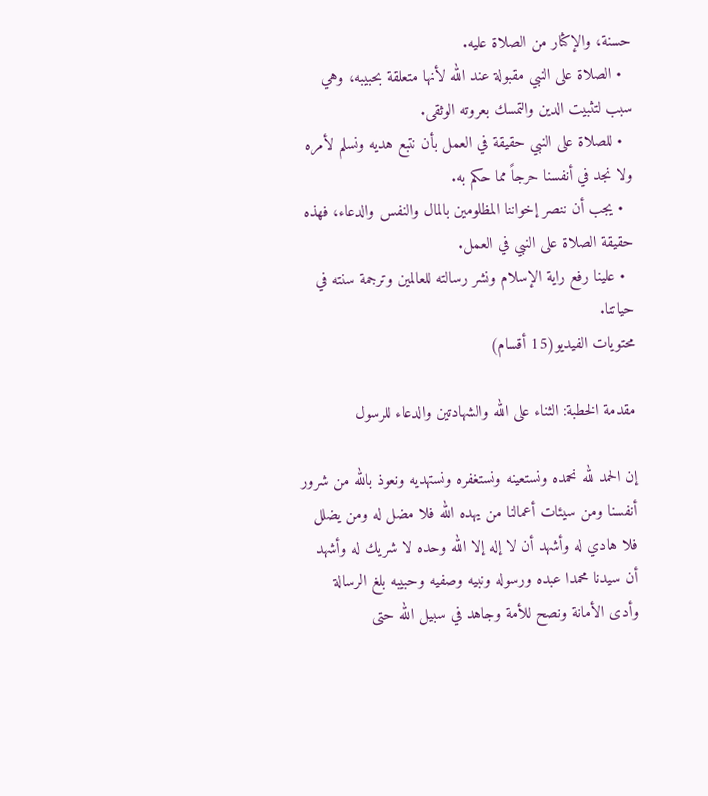حسنة، والإكثار من الصلاة عليه.
  • الصلاة على النبي مقبولة عند الله لأنها متعلقة بحبيبه، وهي سبب لتثبيت الدين والتمسك بعروته الوثقى.
  • للصلاة على النبي حقيقة في العمل بأن نتبع هديه ونسلم لأمره ولا نجد في أنفسنا حرجاً مما حكم به.
  • يجب أن ننصر إخواننا المظلومين بالمال والنفس والدعاء، فهذه حقيقة الصلاة على النبي في العمل.
  • علينا رفع راية الإسلام ونشر رسالته للعالمين وترجمة سنته في حياتنا.
محتويات الفيديو(15 أقسام)

مقدمة الخطبة: الثناء على الله والشهادتين والدعاء للرسول

إن الحمد لله نحمده ونستعينه ونستغفره ونستهديه ونعوذ بالله من شرور أنفسنا ومن سيئات أعمالنا من يهده الله فلا مضل له ومن يضلل فلا هادي له وأشهد أن لا إله إلا الله وحده لا شريك له وأشهد أن سيدنا محمدا عبده ورسوله ونبيه وصفيه وحبيبه بلغ الرسالة وأدى الأمانة ونصح للأمة وجاهد في سبيل الله حتى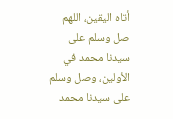أتاه اليقين، اللهم صل وسلم على سيدنا محمد في الأولين، وصل وسلم على سيدنا محمد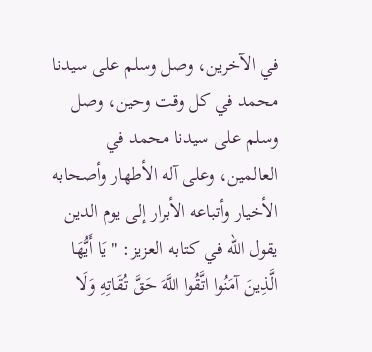في الآخرين، وصل وسلم على سيدنا محمد في كل وقت وحين، وصل وسلم على سيدنا محمد في العالمين، وعلى آله الأطهار وأصحابه الأخيار وأتباعه الأبرار إلى يوم الدين يقول الله في كتابه العزيز: "يَا أَيُّهَا الَّذِينَ آمَنُوا اتَّقُوا اللَّهَ حَقَّ تُقَاتِهِ وَلَا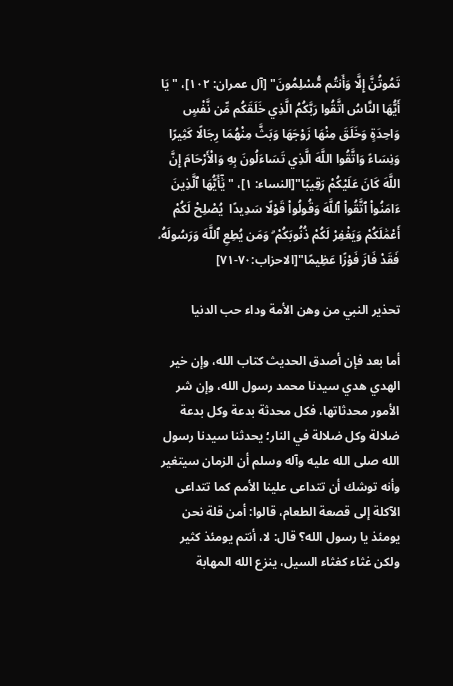تَمُوتُنَّ إِلَّا وَأَنتُم مُّسْلِمُونَ" [آل عمران: ١٠٢]، "يَا أَيُّهَا النَّاسُ اتَّقُوا رَبَّكُمُ الَّذِي خَلَقَكُم مِّن نَّفْسٍ وَاحِدَةٍ وَخَلَقَ مِنْهَا زَوْجَهَا وَبَثَّ مِنْهُمَا رِجَالًا كَثِيرًا وَنِسَاءً وَاتَّقُوا اللَّهَ الَّذِي تَسَاءَلُونَ بِهِ وَالْأَرْحَامَ إِنَّ اللَّهَ كَانَ عَلَيْكُمْ رَقِيبًا"[النساء: ١]، "يَٰٓأَيُّهَا ٱلَّذِينَ ءَامَنُوا۟ ٱتَّقُوا۟ ٱللَّهَ وَقُولُوا۟ قَوْلًا سَدِيدًا  يُصْلِحْ لَكُمْ أَعْمَٰلَكُمْ وَيَغْفِرْ لَكُمْ ذُنُوبَكُمْ ۗ وَمَن يُطِعِ ٱللَّهَ وَرَسُولَهُۥ فَقَدْ فَازَ فَوْزًا عَظِيمًا"[الاحزاب:٧٠-٧١]

تحذير النبي من وهن الأمة وداء حب الدنيا

أما بعد فإن أصدق الحديث كتاب الله، وإن خير الهدي هدي سيدنا محمد رسول الله، وإن شر الأمور محدثاتها، فكل محدثة بدعة وكل بدعة ضلالة وكل ضلالة في النار؛ يحدثنا سيدنا رسول الله صلى الله عليه وآله وسلم أن الزمان سيتغير وأنه توشك أن تتداعى علينا الأمم كما تتداعى الآكلة إلى قصعة الطعام، قالوا: أمن قلة نحن يومئذ يا رسول الله؟ قال: لا، أنتم يومئذ كثير ولكن غثاء كغثاء السيل، ينزع الله المهابة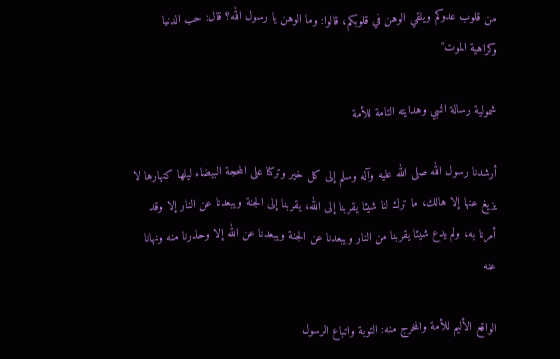من قلوب عدوكم ويلقي الوهن في قلوبكم، قالوا: وما الوهن يا رسول الله؟ قال: حب الدنيا وكراهية الموت"

شمولية رسالة النبي وهدايته التامة للأمة

أرشدنا رسول الله صلى الله عليه وآله وسلم إلى كل خير وتركنا على المحجة البيضاء ليلها كنهارها لا يزيغ عنها إلا هالك، ما ترك لنا شيئا يقربنا إلى الله، يقربنا إلى الجنة ويبعدنا عن النار إلا وقد أمرنا به، ولم يدع شيئا يقربنا من النار ويبعدنا عن الجنة ويبعدنا عن الله إلا وحذرنا منه ونهانا عنه

الواقع الأليم للأمة والمخرج منه: التوبة واتباع الرسول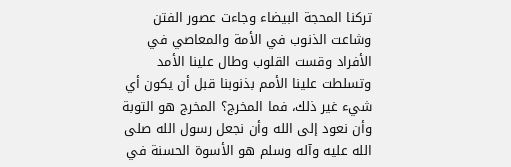تركنا المحجة البيضاء وجاءت عصور الفتن وشاعت الذنوب في الأمة والمعاصي في الأفراد وقست القلوب وطال علينا الأمد وتسلطت علينا الأمم بذنوبنا قبل أن يكون أي شيء غير ذلك، فما المخرج؟ المخرج هو التوبة وأن نعود إلى الله وأن نجعل رسول الله صلى الله عليه وآله وسلم هو الأسوة الحسنة في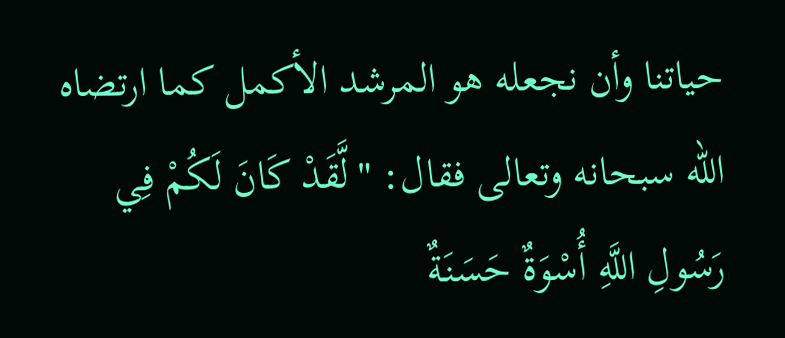حياتنا وأن نجعله هو المرشد الأكمل كما ارتضاه الله سبحانه وتعالى فقال: "لَّقَدْ كَانَ لَكُمْ فِي رَسُولِ اللَّهِ أُسْوَةٌ حَسَنَةٌ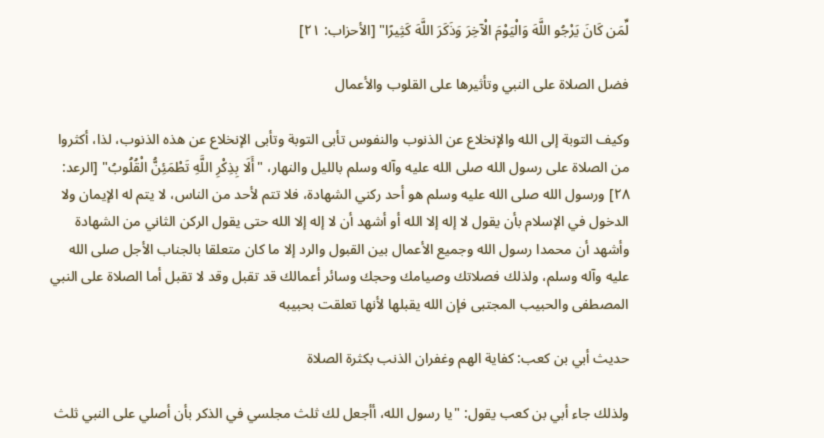لِّمَن كَانَ يَرْجُو اللَّهَ وَالْيَوْمَ الْآخِرَ وَذَكَرَ اللَّهَ كَثِيرًا" [الأحزاب: ٢١]

فضل الصلاة على النبي وتأثيرها على القلوب والأعمال

وكيف التوبة إلى الله والإنخلاع عن الذنوب والنفوس تأبى التوبة وتأبى الإنخلاع عن هذه الذنوب، لذا، أكثروا من الصلاة على رسول الله صلى الله عليه وآله وسلم بالليل والنهار، "أَلَا بِذِكْرِ اللَّهِ تَطْمَئِنُّ الْقُلُوبُ" [الرعد: ٢٨] ورسول الله صلى الله عليه وسلم هو أحد ركني الشهادة، فلا تتم لأحد من الناس، لا يتم له الإيمان ولا الدخول في الإسلام بأن يقول لا إله إلا الله أو أشهد أن لا إله إلا الله حتى يقول الركن الثاني من الشهادة وأشهد أن محمدا رسول الله وجميع الأعمال بين القبول والرد إلا ما كان متعلقا بالجناب الأجل صلى الله عليه وآله وسلم، ولذلك فصلاتك وصيامك وحجك وسائر أعمالك قد تقبل وقد لا تقبل أما الصلاة على النبي المصطفى والحبيب المجتبى فإن الله يقبلها لأنها تعلقت بحبيبه

حديث أبي بن كعب: كفاية الهم وغفران الذنب بكثرة الصلاة

ولذلك جاء أبي بن كعب يقول: "يا رسول الله، أأجعل لك ثلث مجلسي في الذكر بأن أصلي على النبي ثلث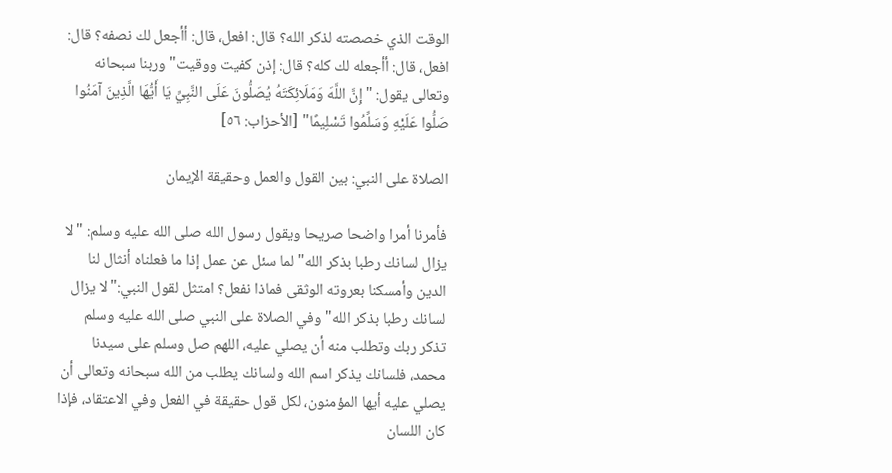الوقت الذي خصصته لذكر الله؟ قال: افعل، قال: أأجعل لك نصفه؟ قال: افعل، قال: أأجعله لك كله؟ قال: إذن كفيت ووقيت" وربنا سبحانه وتعالى يقول: "إِنَّ اللَّهَ وَمَلَائِكَتَهُ يُصَلُّونَ عَلَى النَّبِيِّ يَا أَيُّهَا الَّذِينَ آمَنُوا صَلُّوا عَلَيْهِ وَسَلِّمُوا تَسْلِيمًا" [الأحزاب: ٥٦]

الصلاة على النبي: بين القول والعمل وحقيقة الإيمان

فأمرنا أمرا واضحا صريحا ويقول رسول الله صلى الله عليه وسلم: "لا يزال لسانك رطبا بذكر الله" لما سئل عن عمل إذا ما فعلناه أنثال لنا الدين وأمسكنا بعروته الوثقى فماذا نفعل؟ امتثل لقول النبي:"لا يزال لسانك رطبا بذكر الله" وفي الصلاة على النبي صلى الله عليه وسلم تذكر ربك وتطلب منه أن يصلي عليه، اللهم صل وسلم على سيدنا محمد، فلسانك يذكر اسم الله ولسانك يطلب من الله سبحانه وتعالى أن يصلي عليه أيها المؤمنون، لكل قول حقيقة في الفعل وفي الاعتقاد، فإذا كان اللسان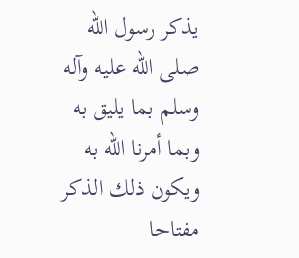يذكر رسول الله صلى الله عليه وآله وسلم بما يليق به وبما أمرنا الله به ويكون ذلك الذكر مفتاحا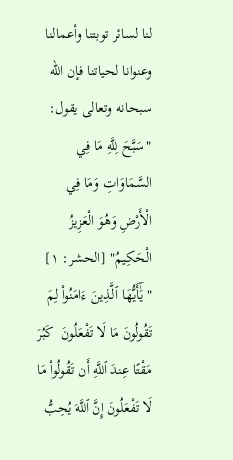لنا لسائر توبتنا وأعمالنا وعنوانا لحياتنا فإن الله سبحانه وتعالى يقول: "سَبَّحَ لِلَّهِ مَا فِي السَّمَاوَاتِ وَمَا فِي الْأَرْضِ وَهُوَ الْعَزِيزُ الْحَكِيمُ" [الحشر: ١] "يَٰٓأَيُّهَا ٱلَّذِينَ ءَامَنُوا۟ لِمَ تَقُولُونَ مَا لَا تَفْعَلُونَ  كَبُرَ مَقْتًا عِندَ ٱللَّهِ أَن تَقُولُوا۟ مَا لَا تَفْعَلُونَ إِنَّ ٱللَّهَ يُحِبُّ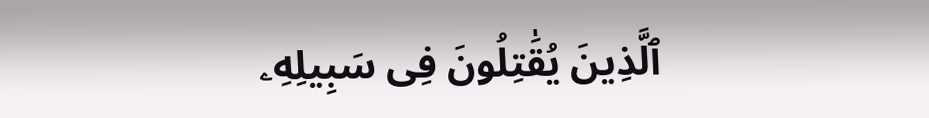ٱلَّذِينَ يُقَٰتِلُونَ فِى سَبِيلِهِۦ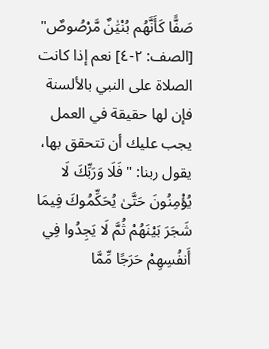صَفًّا كَأَنَّهُم بُنْيَٰنٌ مَّرْصُوصٌ" [الصف: ٢-٤] نعم إذا كانت الصلاة على النبي بالألسنة فإن لها حقيقة في العمل يجب عليك أن تتحقق بها، يقول ربنا: "فَلَا وَرَبِّكَ لَا يُؤْمِنُونَ حَتَّىٰ يُحَكِّمُوكَ فِيمَا شَجَرَ بَيْنَهُمْ ثُمَّ لَا يَجِدُوا فِي أَنفُسِهِمْ حَرَجًا مِّمَّا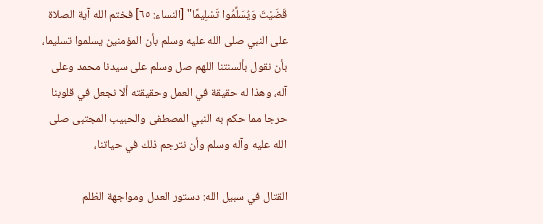قَضَيْتَ وَيُسَلِّمُوا تَسْلِيمًا" [النساء: ٦٥] فختم الله آية الصلاة على النبي صلى الله عليه وسلم بأن المؤمنين يسلموا تسليما، بأن نقول بألسنتنا اللهم صل وسلم على سيدنا محمد وعلى آله، وهذا له حقيقة في العمل وحقيقته ألا نجعل في قلوبنا حرجا مما حكم به النبي المصطفى والحبيب المجتبى صلى الله عليه وآله وسلم وأن نترجم ذلك في حياتنا،

القتال في سبيل الله: دستور العدل ومواجهة الظلم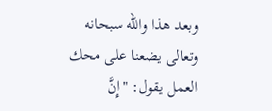وبعد هذا والله سبحانه وتعالى يضعنا على محك العمل يقول: "إِنَّ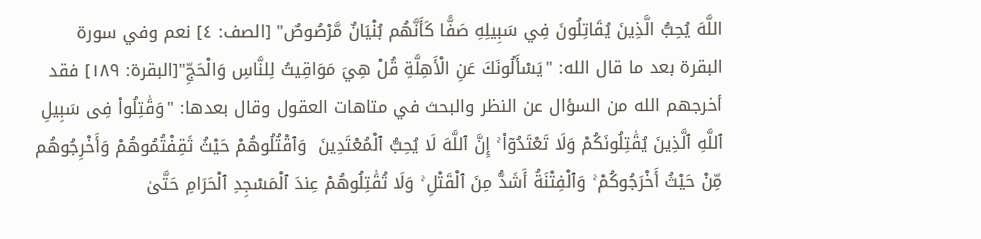اللَّهَ يُحِبُّ الَّذِينَ يُقَاتِلُونَ فِي سَبِيلِهِ صَفًّا كَأَنَّهُم بُنْيَانٌ مَّرْصُوصٌ" [الصف: ٤] نعم وفي سورة البقرة بعد ما قال الله: "يَسْأَلُونَكَ عَنِ الْأَهِلَّةِ قُلْ هِيَ مَوَاقِيتُ لِلنَّاسِ وَالْحَجِّ"[البقرة: ١٨٩] فقد أخرجهم الله من السؤال عن النظر والبحث في متاهات العقول وقال بعدها: "وَقَٰتِلُوا۟ فِى سَبِيلِ ٱللَّهِ ٱلَّذِينَ يُقَٰتِلُونَكُمْ وَلَا تَعْتَدُوٓا۟ ۚ إِنَّ ٱللَّهَ لَا يُحِبُّ ٱلْمُعْتَدِينَ  وَٱقْتُلُوهُمْ حَيْثُ ثَقِفْتُمُوهُمْ وَأَخْرِجُوهُم مِّنْ حَيْثُ أَخْرَجُوكُمْ ۚ وَٱلْفِتْنَةُ أَشَدُّ مِنَ ٱلْقَتْلِ ۚ وَلَا تُقَٰتِلُوهُمْ عِندَ ٱلْمَسْجِدِ ٱلْحَرَامِ حَتَّىٰ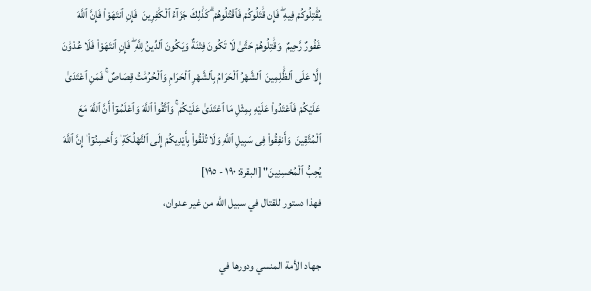يُقَٰتِلُوكُمْ فِيهِ ۖ فَإِن قَٰتَلُوكُمْ فَٱقْتُلُوهُمْ ۗ كَذَٰلِكَ جَزَآءُ ٱلْكَٰفِرِينَ  فَإِنِ ٱنتَهَوْا۟ فَإِنَّ ٱللَّهَ غَفُورٌ رَّحِيمٌ  وَقَٰتِلُوهُمْ حَتَّىٰ لَا تَكُونَ فِتْنَةٌ وَيَكُونَ ٱلدِّينُ لِلَّهِ ۖ فَإِنِ ٱنتَهَوْا۟ فَلَا عُدْوَٰنَ إِلَّا عَلَى ٱلظَّٰلِمِينَ  ٱلشَّهْرُ ٱلْحَرَامُ بِٱلشَّهْرِ ٱلْحَرَامِ وَٱلْحُرُمَٰتُ قِصَاصٌ ۚ فَمَنِ ٱعْتَدَىٰ عَلَيْكُمْ فَٱعْتَدُوا۟ عَلَيْهِ بِمِثْلِ مَا ٱعْتَدَىٰ عَلَيْكُمْ ۚ وَٱتَّقُوا۟ ٱللَّهَ وَٱعْلَمُوٓا۟ أَنَّ ٱللَّهَ مَعَ ٱلْمُتَّقِينَ  وَأَنفِقُوا۟ فِى سَبِيلِ ٱللَّهِ وَلَا تُلْقُوا۟ بِأَيْدِيكُمْ إِلَى ٱلتَّهْلُكَةِ ۛ وَأَحْسِنُوٓا۟ ۛ إِنَّ ٱللَّهَ يُحِبُّ ٱلْمُحْسِنِينَ" [البقرة: ١٩٠ - ١٩٥]
فهذا دستور للقتال في سبيل الله من غير عدوان،

جهاد الأمة المنسي ودورها في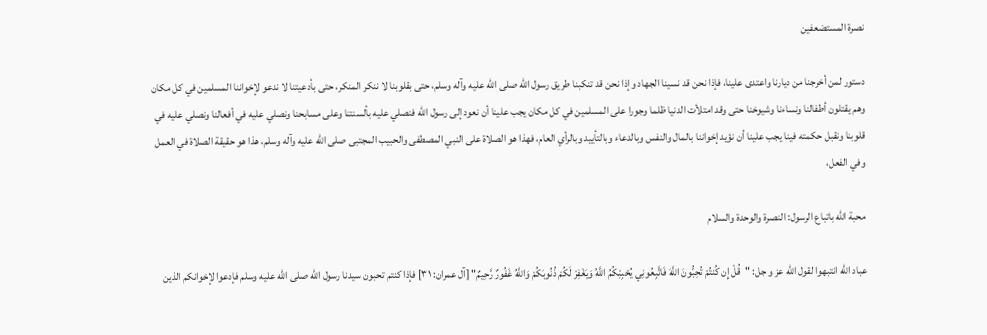نصرة المستضعفين

دستور لمن أخرجنا من ديارنا واعتدى علينا، فإذا نحن قد نسينا الجهاد وإذا نحن قد تنكبنا طريق رسول الله صلى الله عليه وآله وسلم، حتى بقلوبنا لا ننكر المنكر، حتى بأدعيتنا لا ندعو لإخواننا المسلمين في كل مكان وهم يقتلون أطفالنا ونساءنا وشيوخنا حتى وقد امتلأت الدنيا ظلما وجورا على المسلمين في كل مكان يجب علينا أن نعود إلى رسول الله فنصلي عليه بألسنتنا وعلى مسابحنا ونصلي عليه في أفعالنا ونصلي عليه في قلوبنا ونقبل حكمته فينا يجب علينا أن نؤيد إخواننا بالمال والنفس وبالدعاء وبالتأييد وبالرأي العام، فهذا هو الصلاة على النبي المصطفى والحبيب المجتبى صلى الله عليه وآله وسلم، هذا هو حقيقة الصلاة في العمل وفي الفعل،

محبة الله باتباع الرسول: النصرة والوحدة والسلام

عباد الله انتبهوا لقول الله عز و جل: "قُلْ إِن كُنتُمْ تُحِبُّونَ اللَّهَ فَاتَّبِعُونِي يُحْبِبْكُمُ اللَّهُ وَيَغْفِرْ لَكُمْ ذُنُوبَكُمْ وَاللَّهُ غَفُورٌ رَّحِيمٌ" [آل عمران: ٣١] فإذا كنتم تحبون سيدنا رسول الله صلى الله عليه وسلم فإدعوا لإخوانكم الذين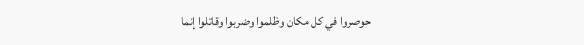حوصروا في كل مكان وظلموا وضربوا وقاتلوا إنما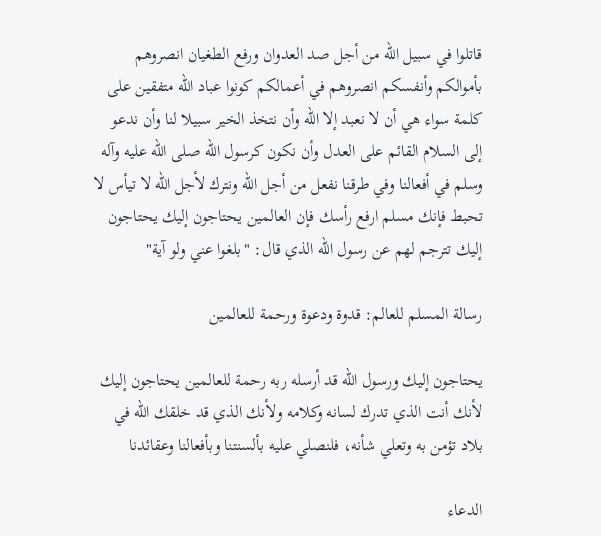قاتلوا في سبيل الله من أجل صد العدوان ورفع الطغيان انصروهم بأموالكم وأنفسكم انصروهم في أعمالكم كونوا عباد الله متفقين على كلمة سواء هي أن لا نعبد إلا الله وأن نتخذ الخير سبيلا لنا وأن ندعو إلى السلام القائم على العدل وأن نكون كرسول الله صلى الله عليه وآله وسلم في أفعالنا وفي طرقنا نفعل من أجل الله ونترك لأجل الله لا تيأس لا تحبط فإنك مسلم ارفع رأسك فإن العالمين يحتاجون إليك يحتاجون إليك تترجم لهم عن رسول الله الذي قال: "بلغوا عني ولو آية"

رسالة المسلم للعالم: قدوة ودعوة ورحمة للعالمين

يحتاجون إليك ورسول الله قد أرسله ربه رحمة للعالمين يحتاجون إليك لأنك أنت الذي تدرك لسانه وكلامه ولأنك الذي قد خلقك الله في بلاد تؤمن به وتعلي شأنه، فلنصلي عليه بألسنتنا وبأفعالنا وعقائدنا

الدعاء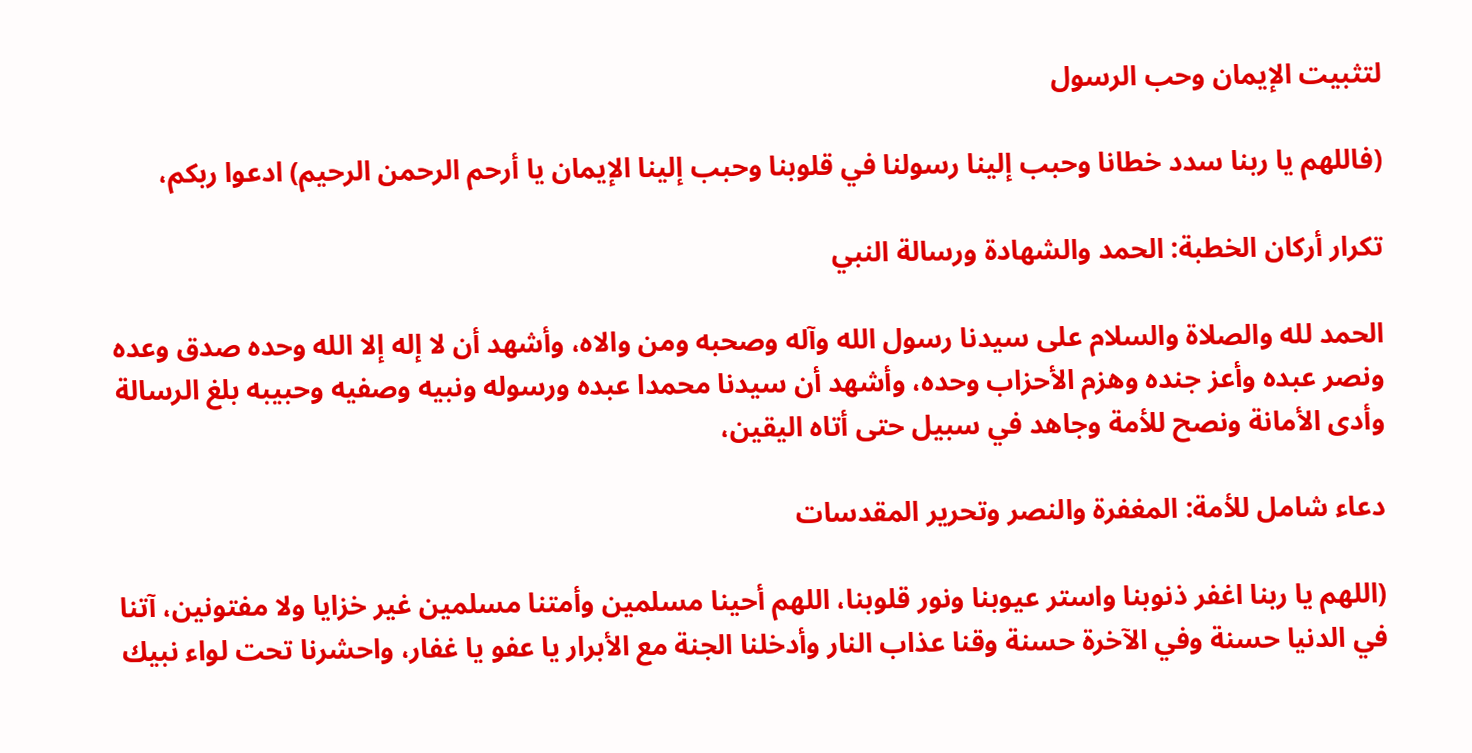لتثبيت الإيمان وحب الرسول

(فاللهم يا ربنا سدد خطانا وحبب إلينا رسولنا في قلوبنا وحبب إلينا الإيمان يا أرحم الرحمن الرحيم) ادعوا ربكم،

تكرار أركان الخطبة: الحمد والشهادة ورسالة النبي

الحمد لله والصلاة والسلام على سيدنا رسول الله وآله وصحبه ومن والاه، وأشهد أن لا إله إلا الله وحده صدق وعده ونصر عبده وأعز جنده وهزم الأحزاب وحده، وأشهد أن سيدنا محمدا عبده ورسوله ونبيه وصفيه وحبيبه بلغ الرسالة وأدى الأمانة ونصح للأمة وجاهد في سبيل حتى أتاه اليقين،

دعاء شامل للأمة: المغفرة والنصر وتحرير المقدسات

(اللهم يا ربنا اغفر ذنوبنا واستر عيوبنا ونور قلوبنا، اللهم أحينا مسلمين وأمتنا مسلمين غير خزايا ولا مفتونين، آتنا في الدنيا حسنة وفي الآخرة حسنة وقنا عذاب النار وأدخلنا الجنة مع الأبرار يا عفو يا غفار، واحشرنا تحت لواء نبيك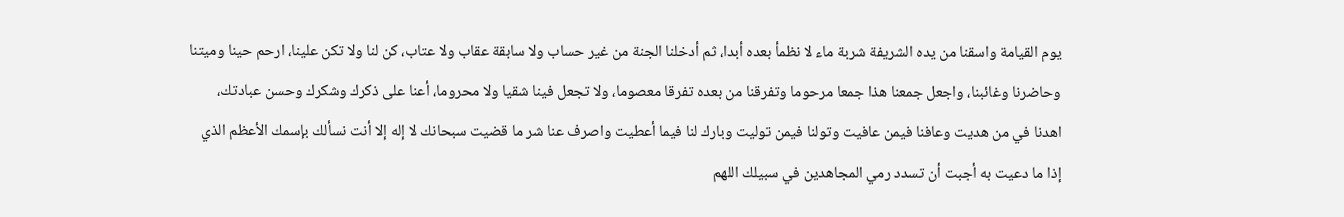يوم القيامة واسقنا من يده الشريفة شربة ماء لا نظمأ بعده أبدا، ثم أدخلنا الجنة من غير حساب ولا سابقة عقاب ولا عتاب، كن لنا ولا تكن علينا، ارحم حينا وميتنا وحاضرنا وغائبنا، واجعل جمعنا هذا جمعا مرحوما وتفرقنا من بعده تفرقا معصوما، ولا تجعل فينا شقيا ولا محروما، أعنا على ذكرك وشكرك وحسن عبادتك، اهدنا في من هديت وعافنا فيمن عافيت وتولنا فيمن توليت وبارك لنا فيما أعطيت واصرف عنا شر ما قضيت سبحانك لا إله إلا أنت نسألك بإسمك الأعظم الذي إذا ما دعيت به أجبت أن تسدد رمي المجاهدين في سبيلك اللهم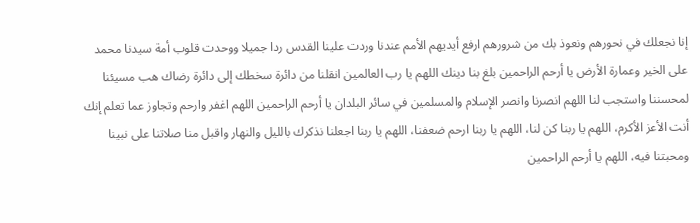إنا نجعلك في نحورهم ونعوذ بك من شرورهم ارفع أيديهم الأمم عندنا وردت علينا القدس ردا جميلا ووحدت قلوب أمة سيدنا محمد على الخير وعمارة الأرض يا أرحم الراحمين بلغ بنا دينك اللهم يا رب العالمين انقلنا من دائرة سخطك إلى دائرة رضاك هب مسيئنا لمحسننا واستجب لنا اللهم انصرنا وانصر الإسلام والمسلمين في سائر البلدان يا أرحم الراحمين اللهم اغفر وارحم وتجاوز عما تعلم إنك أنت الأعز الأكرم، اللهم يا ربنا كن لنا، اللهم يا ربنا ارحم ضعفنا، اللهم يا ربنا اجعلنا نذكرك بالليل والنهار واقبل منا صلاتنا على نبينا ومحبتنا فيه، اللهم يا أرحم الراحمين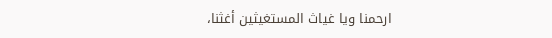ارحمنا ويا غياث المستغيثين أغثنا،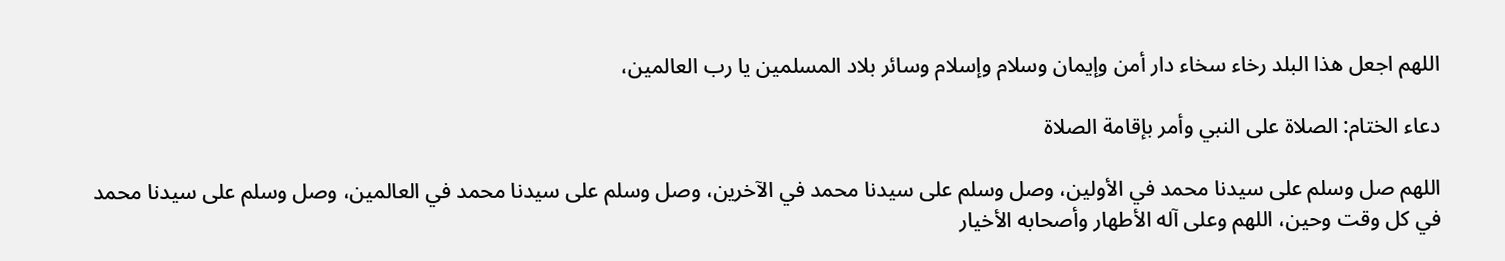اللهم اجعل هذا البلد رخاء سخاء دار أمن وإيمان وسلام وإسلام وسائر بلاد المسلمين يا رب العالمين،

دعاء الختام: الصلاة على النبي وأمر بإقامة الصلاة

اللهم صل وسلم على سيدنا محمد في الأولين، وصل وسلم على سيدنا محمد في الآخرين، وصل وسلم على سيدنا محمد في العالمين، وصل وسلم على سيدنا محمد في كل وقت وحين، اللهم وعلى آله الأطهار وأصحابه الأخيار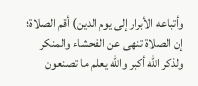وأتباعه الأبرار إلى يوم الدين) أقم الصلاة؛ إن الصلاة تنهى عن الفحشاء والمنكر ولذكر الله أكبر والله يعلم ما تصنعون